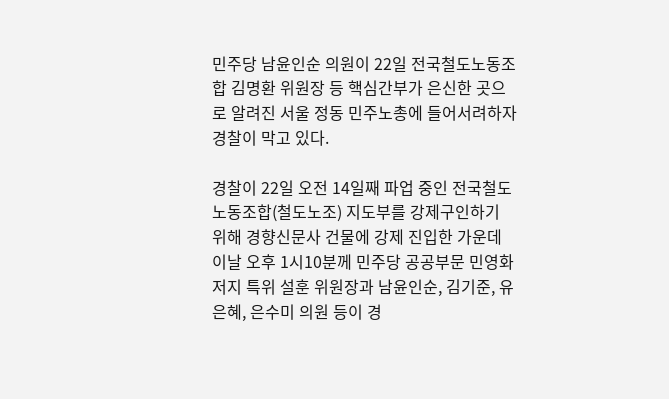민주당 남윤인순 의원이 22일 전국철도노동조합 김명환 위원장 등 핵심간부가 은신한 곳으로 알려진 서울 정동 민주노총에 들어서려하자 경찰이 막고 있다.

경찰이 22일 오전 14일째 파업 중인 전국철도노동조합(철도노조) 지도부를 강제구인하기 위해 경향신문사 건물에 강제 진입한 가운데 이날 오후 1시10분께 민주당 공공부문 민영화 저지 특위 설훈 위원장과 남윤인순, 김기준, 유은혜, 은수미 의원 등이 경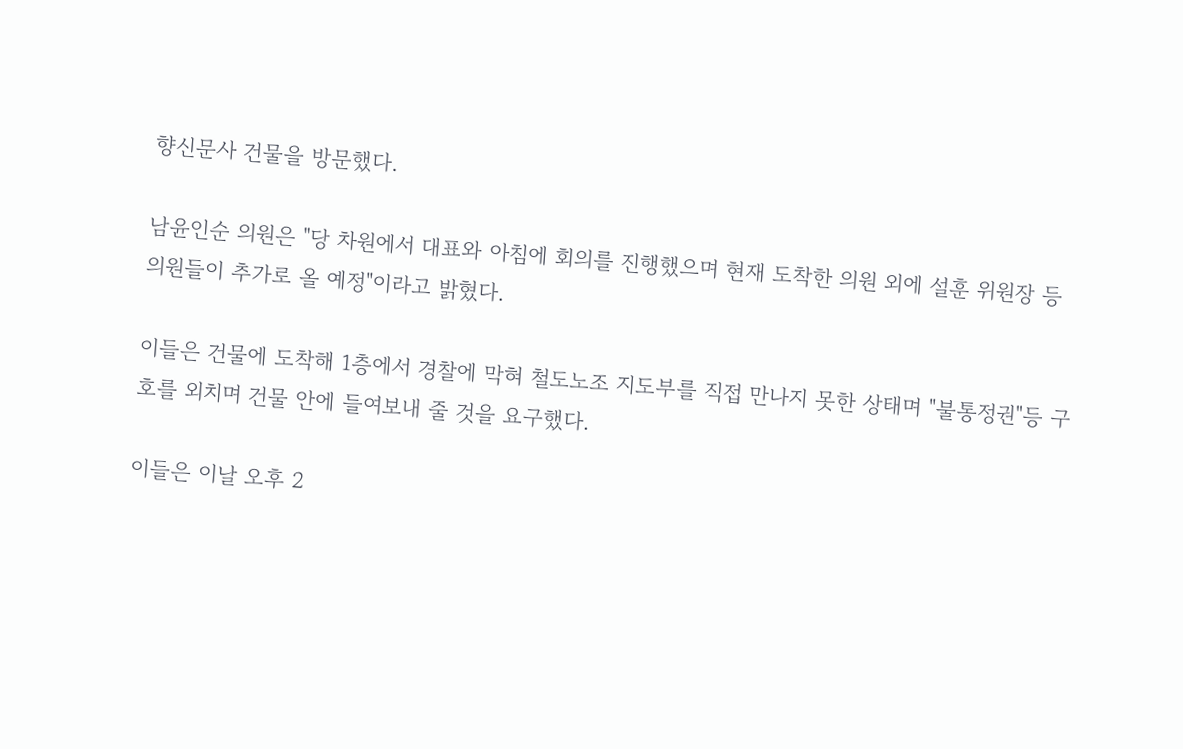향신문사 건물을 방문했다.

남윤인순 의원은 "당 차원에서 대표와 아침에 회의를 진행했으며 현재 도착한 의원 외에 설훈 위원장 등 의원들이 추가로 올 예정"이라고 밝혔다.

이들은 건물에 도착해 1층에서 경찰에 막혀 철도노조 지도부를 직접 만나지 못한 상태며 "불통정권"등 구호를 외치며 건물 안에 들여보내 줄 것을 요구했다.

이들은 이날 오후 2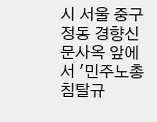시 서울 중구 정동 경향신문사옥 앞에서 '민주노총 침탈규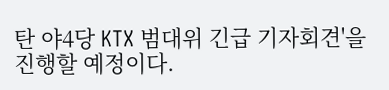탄 야4당 KTX 범대위 긴급 기자회견'을 진행할 예정이다.